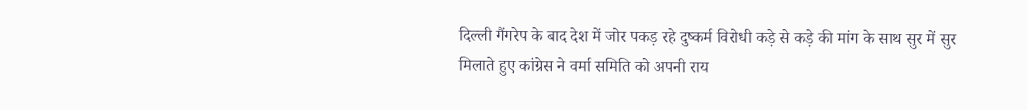दिल्ली गैंगरेप के बाद देश में जोर पकड़ रहे दुष्कर्म विरोधी कड़े से कड़े की मांग के साथ सुर में सुर मिलाते हुए कांग्रेस ने वर्मा समिति को अपनी राय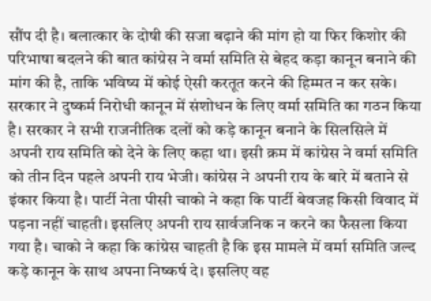सौंप दी है। बलात्कार के दोषी की सजा बढ़ाने की मांग हो या फिर किशोर की परिभाषा बदलने की बात कांग्रेस ने वर्मा समिति से बेहद कड़ा कानून बनाने की मांग की है, ताकि भविष्य में कोई ऐसी करतूत करने की हिम्मत न कर सके।
सरकार ने दुष्कर्म निरोधी कानून में संशोधन के लिए वर्मा समिति का गठन किया है। सरकार ने सभी राजनीतिक दलों को कड़े कानून बनाने के सिलसिले में अपनी राय समिति को देने के लिए कहा था। इसी क्रम में कांग्रेस ने वर्मा समिति को तीन दिन पहले अपनी राय भेजी। कांग्रेस ने अपनी राय के बारे में बताने से इंकार किया है। पार्टी नेता पीसी चाको ने कहा कि पार्टी बेवजह किसी विवाद में पड़ना नहीं चाहती। इसलिए अपनी राय सार्वजनिक न करने का फैसला किया गया है। चाको ने कहा कि कांग्रेस चाहती है कि इस मामले में वर्मा समिति जल्द कड़े कानून के साथ अपना निष्कर्ष दे। इसलिए वह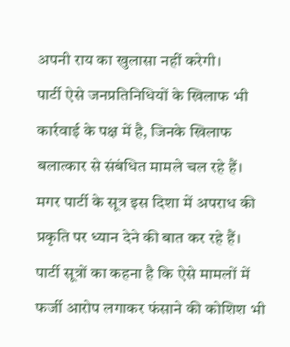अपनी राय का खुलासा नहीं करेगी।
पार्टी ऐसे जनप्रतिनिधियों के खिलाफ भी कार्रवाई के पक्ष में है, जिनके खिलाफ बलात्कार से संबंधित मामले चल रहे हैं। मगर पार्टी के सूत्र इस दिशा में अपराध की प्रकृति पर ध्यान देने की बात कर रहे हैं। पार्टी सूत्रों का कहना है कि ऐसे मामलों में फर्जी आरोप लगाकर फंसाने की कोशिश भी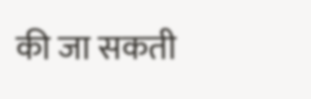की जा सकती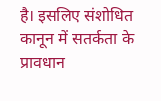है। इसलिए संशोधित कानून में सतर्कता के प्रावधान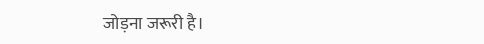जोड़ना जरूरी है।